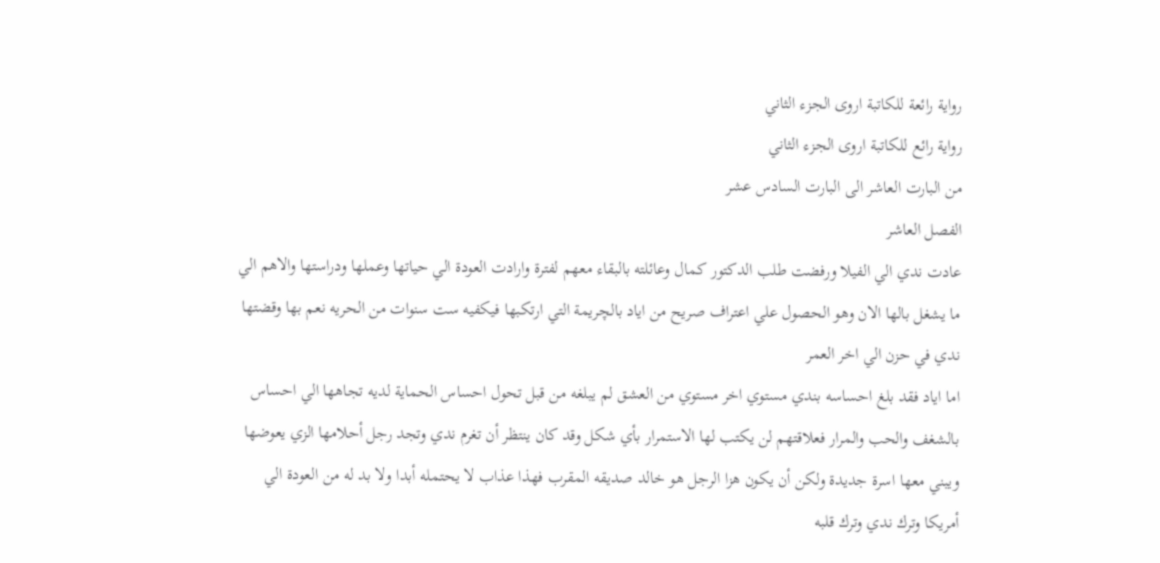رواية رائعة للكاتبة اروى الجزء الثاني
رواية رائع للكاتبة اروى الجزء الثاني
من البارت العاشر الى البارت السادس عشر
الفصل العاشر
عادت ندي الي الفيلا ورفضت طلب الدكتور كمال وعائلته بالبقاء معهم لفترة وارادت العودة الي حياتها وعملها ودراستها والاهم الي ما يشغل بالها الان وهو الحصول علي اعتراف صريح من اياد بالچريمة التي ارتكبها فيكفيه ست سنوات من الحريه نعم بها وقضتها ندي في حزن الي اخر العمر
اما اياد فقد بلغ احساسه بندي مستوي اخر مستوي من العشق لم يبلغه من قبل تحول احساس الحماية لديه تجاهها الي احساس بالشغف والحب والمرار فعلاقتهم لن يكتب لها الاستمرار بأي شكل وقد كان ينتظر أن تغرم ندي وتجد رجل أحلامها الزي يعوضها ويبني معها اسرة جديدة ولكن أن يكون هزا الرجل هو خالد صديقه المقرب فهذا عذاب لا يحتمله أبدا ولا بد له من العودة الي أمريكا وترك ندي وترك قلبه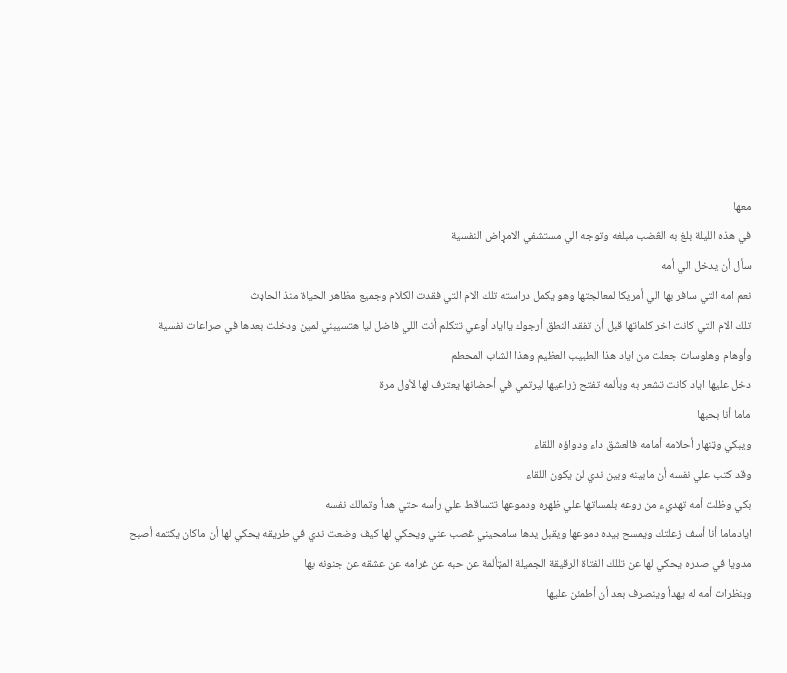معها
في هذه الليلة بلغ به الڠضب مبلغه وتوجه الي مستشفي الامړاض النفسية
سأل أن يدخل الي أمه
نعم امه التي سافر بها الي أمريكا لمعالجتها وهو يكمل دراسته تلك الام التي فقدت الكلام وجميع مظاهر الحياة منذ الحاډث
تلك الام التي كانت اخر كلماتها قبل أن تفقد النطق أرجوك يااياد أوعي تتكلم أنت اللي فاضل ليا هتسيبني لمين ودخلت بعدها في صراعات نفسية وأوهام وهلوسات جعلت من اياد هذا الطبيب العظيم وهذا الشاب المحطم
دخل عليها اياد كانت تشعر به وبألمه تفتح زراعيها ليرتمي في أحضانها يعترف لها لأول مرة
ماما أنا بحبها
ويبكي وټنهار أحلامه أمامه فالعشق داء ودواؤه اللقاء
وقد كتب علي نفسه أن مابينه وبين ندي لن يكون اللقاء
بكي وظلت أمه تهديء من روعه بلمساتها علي ظهره ودموعها تتساقط علي رأسه حتي هدأ وتمالك نفسه
ايادماما أنا أسف زعلتك ويمسح بيده دموعها ويقبل يدها سامحيني ڠصب عني ويحكي لها كيف وضعت ندي في طريقه يحكي لها أن ماكان يكتمه أصبح مدويا في صدره يحكي لها عن تللك الفتاة الرقيقة الجميلة المټألمة عن حبه عن غرامه عن عشقه عن جنونه بها
وبنظرات أمه له يهدأ وينصرف بعد أن أطمئن عليها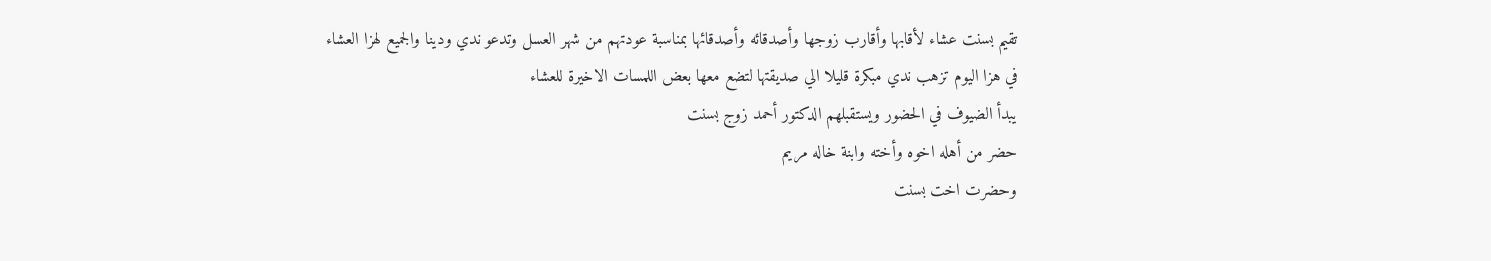تقيم بسنت عشاء لأقابها وأقارب زوجها وأصدقائه وأصدقائها بمناسبة عودتهم من شهر العسل وتدعو ندي ودينا والجميع لهزا العشاء
في هزا اليوم تزهب ندي مبكرة قليلا الي صديقتها لتضع معها بعض اللمسات الاخيرة للعشاء
يبدأ الضيوف في الحضور ويستقبلهم الدكتور أحمد زوج بسنت
حضر من أهله اخوه وأخته وابنة خاله مريم
وحضرت اخت بسنت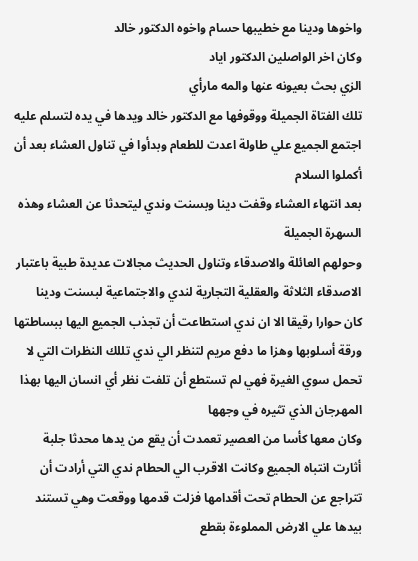واخوها ودينا مع خطيبها حسام واخوه الدكتور خالد
وكان اخر الواصلين الدكتور اياد
الزي بحث بعيونه عنها والمه مارأي
تلك الفتاة الجميلة ووقوفها مع الدكتور خالد ويدها في يده لتسلم عليه
اجتمع الجميع علي طاولة اعدت للطعام وبدأوا في تناول العشاء بعد أن أكملوا السلام
بعد انتهاء العشاء وقفت دينا وبسنت وندي ليتحدثا عن العشاء وهذه السهرة الجميلة
وحولهم العائلة والاصدقاء وتناول الحديث مجالات عديدة طبية باعتبار الاصدقاء الثلاثة والعقلية التجارية لندي والاجتماعية لبسنت ودينا
كان حوارا رقيقا الا ان ندي استطاعت أن تجذب الجميع اليها ببساطتها ورقة أسلوبها وهزا ما دفع مريم لتنظر الي ندي تللك النظرات التي لا تحمل سوي الغيرة فهي لم تستطع أن تلفت نظر أي انسان اليها بهذا المهرجان الذي تثيره في وجهها
وكان معها كأسا من العصير تعمدت أن يقع من يدها محدثا جلبة أثارت انتباه الجميع وكانت الاقرب الي الحطام ندي التي أرادت أن تتراجع عن الحطام تحت أقدامها فزلت قدمها ووقعت وهي تستند بيدها علي الارض المملوءة بقطع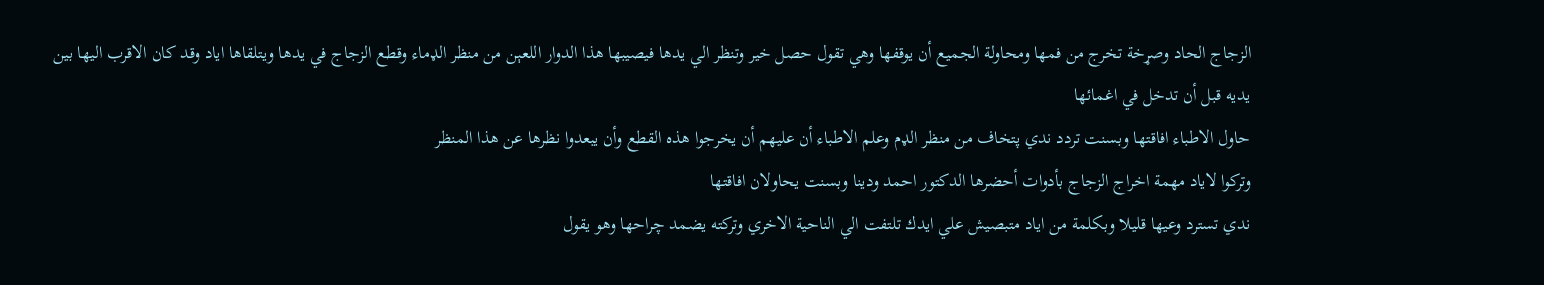الزجاج الحاد وصړخة تخرج من فمها ومحاولة الجميع أن يوقفها وهي تقول حصل خير وتنظر الي يدها فيصيبها هذا الدوار اللعېن من منظر الډماء وقطع الزجاج في يدها ويتلقاها اياد وقد كان الاقرب اليها بين يديه قبل أن تدخل في اغمائها
حاول الاطباء افاقتها وبسنت تردد ندي پتخاف من منظر الډم وعلم الاطباء أن عليهم أن يخرجوا هذه القطع وأن يبعدوا نظرها عن هذا المنظر
وتركوا لاياد مهمة اخراج الزجاج بأدوات أحضرها الدكتور احمد ودينا وبسنت يحاولان افاقتها
ندي تسترد وعيها قليلا وبكلمة من اياد متبصيش علي ايدك تلتفت الي الناحية الاخري وتركته يضمد چراحها وهو يقول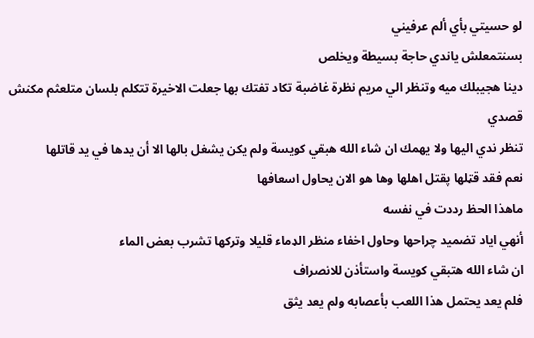لو حسيتي بأي ألم عرفيني
بسنتمعلش ياندي حاجة بسيطة ويخلص
دينا هجيبلك ميه وتنظر الي مريم نظرة غاضبة تكاد تفتك بها جعلت الاخيرة تتكلم بلسان متلعثم مكنش قصدي
تنظر ندي اليها ولا يهمك ان شاء الله هبقي كويسة ولم يكن يشغل بالها الا أن يدها في يد قاتلها
نعم فقد قټلها پقتل اهلها وها هو الان يحاول اسعافها
ماهذا الحظ رددت في نفسه
أنهي اياد تضميد چراحها وحاول اخفاء منظر الډماء قليلا وتركها تشرب بعض الماء
ان شاء الله هتبقي كويسة واستأذن للانصراف
فلم يعد يحتمل هذا اللعب بأعصابه ولم يعد يثق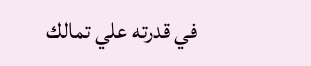في قدرته علي تمالك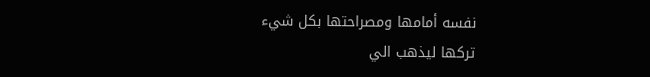نفسه أمامها ومصراحتها بكل شيء
تركها ليذهب الي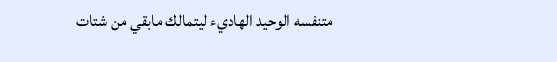متنفسه الوحيد الهاديء ليتمالك مابقي من شتات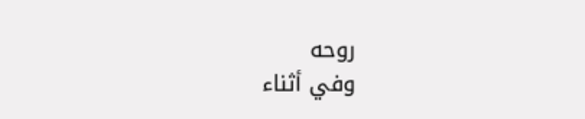روحه
وفي أثناء